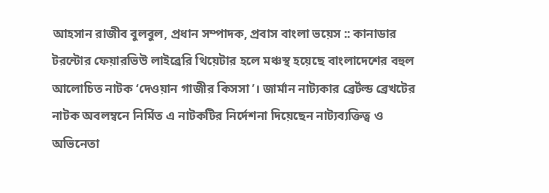আহসান রাজীব বুলবুল, প্রধান সম্পাদক, প্রবাস বাংলা ভয়েস :: কানাডার টরন্টোর ফেয়ারভিউ লাইব্রেরি থিয়েটার হলে মঞ্চস্থ হয়েছে বাংলাদেশের বহুল আলোচিত নাটক ‘দেওয়ান গাজীর কিসসা’। জার্মান নাট্যকার ব্রের্টল্ড ব্রেখটের নাটক অবলম্বনে নির্মিত এ নাটকটির নির্দেশনা দিয়েছেন নাট্যব্যক্তিত্ব ও অভিনেতা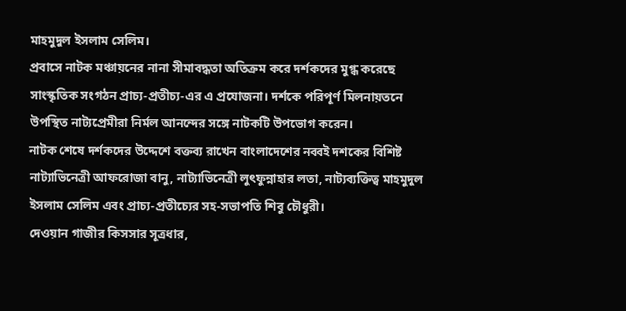মাহমুদুল ইসলাম সেলিম।
প্রবাসে নাটক মঞ্চায়নের নানা সীমাবদ্ধতা অতিক্রম করে দর্শকদের মুগ্ধ করেছে সাংস্কৃতিক সংগঠন প্রাচ্য-প্রতীচ্য-এর এ প্রযোজনা। দর্শকে পরিপূর্ণ মিলনায়তনে উপস্থিত নাট্যপ্রেমীরা নির্মল আনন্দের সঙ্গে নাটকটি উপভোগ করেন।
নাটক শেষে দর্শকদের উদ্দেশে বক্তব্য রাখেন বাংলাদেশের নব্বই দশকের বিশিষ্ট নাট্যাভিনেত্রী আফরোজা বানু, নাট্যাভিনেত্রী লুৎফুন্নাহার লতা, নাট্যব্যক্তিত্ব মাহমুদুল ইসলাম সেলিম এবং প্রাচ্য-প্রতীচ্যের সহ-সভাপতি শিবু চৌধুরী।
দেওয়ান গাজীর কিসসার সূত্রধার,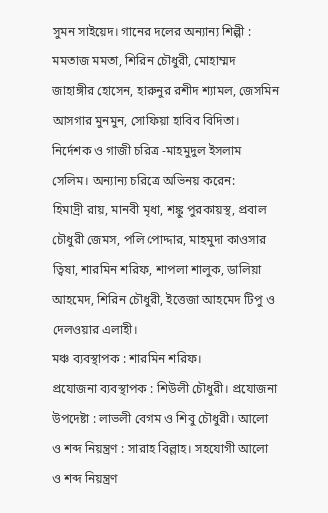সুমন সাইয়েদ। গানের দলের অন্যান্য শিল্পী : মমতাজ মমতা, শিরিন চৌধুরী, মোহাম্মদ জাহাঙ্গীর হোসেন, হারুনুর রশীদ শ্যামল, জেসমিন আসগার মুনমুন, সোফিয়া হাবিব বিদিতা।
নির্দেশক ও গাজী চরিত্র -মাহমুদুল ইসলাম সেলিম। অন্যান্য চরিত্রে অভিনয় করেন:
হিমাদ্রী রায়, মানবী মৃধা, শঙ্কু পুরকায়স্থ, প্রবাল চৌধুরী জেমস, পলি পোদ্দার, মাহমুদা কাওসার ত্বিষা, শারমিন শরিফ, শাপলা শালুক, ডালিয়া আহমেদ, শিরিন চৌধুরী, ইত্তেজা আহমেদ টিপু ও দেলওয়ার এলাহী।
মঞ্চ ব্যবস্থাপক : শারমিন শরিফ।
প্রযোজনা ব্যবস্থাপক : শিউলী চৌধুরী। প্রযোজনা উপদেষ্টা : লাভলী বেগম ও শিবু চৌধুরী। আলো ও শব্দ নিয়ন্ত্রণ : সারাহ বিল্লাহ। সহযোগী আলো ও শব্দ নিয়ন্ত্রণ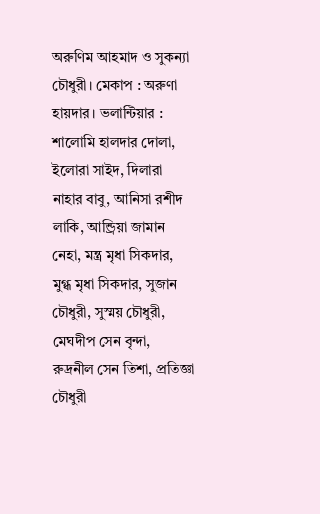অরুণিম আহমাদ ও সুকন্যা চৌধুরী। মেকাপ : অরুণা হায়দার। ভলান্টিয়ার : শালোমি হালদার দোলা, ইলোরা সাইদ, দিলারা নাহার বাবু, আনিসা রশীদ লাকি, আন্ড্রিয়া জামান নেহা, মন্ত্র মৃধা সিকদার, মুগ্ধ মৃধা সিকদার, সুজান চৌধুরী, সুস্ময় চৌধুরী, মেঘদীপ সেন বৃন্দা, রুদ্রনীল সেন তিশা, প্রতিজ্ঞা চৌধুরী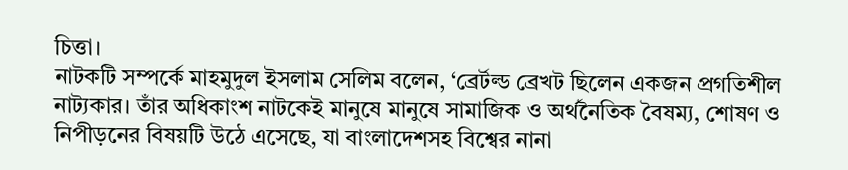চিত্তা।
নাটকটি সম্পর্কে মাহমুদুল ইসলাম সেলিম বলেন, ‘ব্রের্টল্ড ব্রেখট ছিলেন একজন প্রগতিশীল নাট্যকার। তাঁর অধিকাংশ নাটকেই মানুষে মানুষে সামাজিক ও অর্থনৈতিক বৈষম্য, শোষণ ও নিপীড়নের বিষয়টি উঠে এসেছে, যা বাংলাদেশসহ বিশ্বের নানা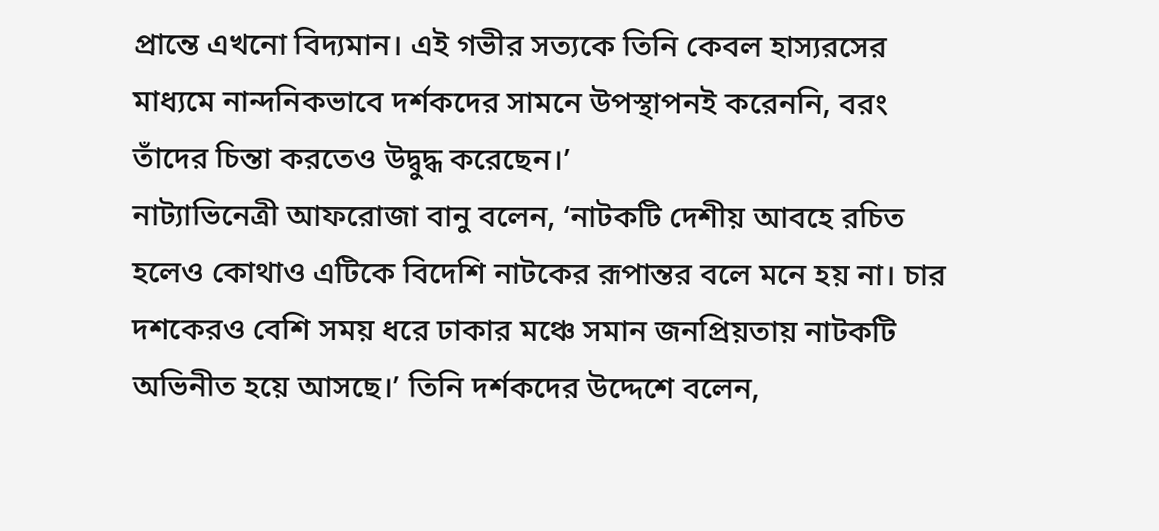প্রান্তে এখনো বিদ্যমান। এই গভীর সত্যকে তিনি কেবল হাস্যরসের মাধ্যমে নান্দনিকভাবে দর্শকদের সামনে উপস্থাপনই করেননি, বরং তাঁদের চিন্তা করতেও উদ্বুদ্ধ করেছেন।’
নাট্যাভিনেত্রী আফরোজা বানু বলেন, ‘নাটকটি দেশীয় আবহে রচিত হলেও কোথাও এটিকে বিদেশি নাটকের রূপান্তর বলে মনে হয় না। চার দশকেরও বেশি সময় ধরে ঢাকার মঞ্চে সমান জনপ্রিয়তায় নাটকটি অভিনীত হয়ে আসছে।’ তিনি দর্শকদের উদ্দেশে বলেন,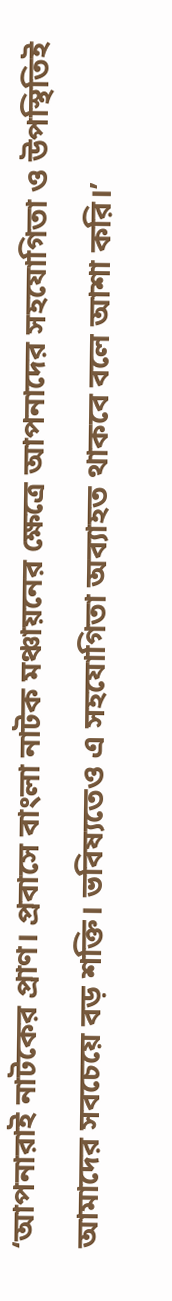‘আপনারাই নাটকের প্রাণ। প্রবাসে বাংলা নাটক মঞ্চায়নের ক্ষেত্রে আপনাদের সহযোগিতা ও উপস্থিতিই আমাদের সবচেয়ে বড় শক্তি। ভবিষ্যতেও এ সহযোগিতা অব্যাহত থাকবে বলে আশা করি।’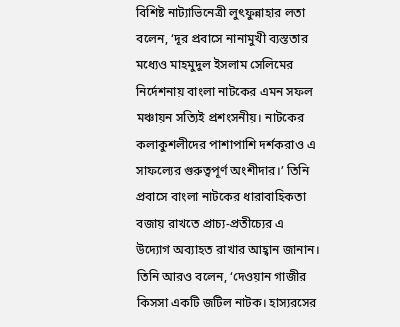বিশিষ্ট নাট্যাভিনেত্রী লুৎফুন্নাহার লতা বলেন, ‘দূর প্রবাসে নানামুখী ব্যস্ততার মধ্যেও মাহমুদুল ইসলাম সেলিমের নির্দেশনায় বাংলা নাটকের এমন সফল মঞ্চায়ন সত্যিই প্রশংসনীয়। নাটকের কলাকুশলীদের পাশাপাশি দর্শকরাও এ সাফল্যের গুরুত্বপূর্ণ অংশীদার।’ তিনি প্রবাসে বাংলা নাটকের ধারাবাহিকতা বজায় রাখতে প্রাচ্য-প্রতীচ্যের এ উদ্যোগ অব্যাহত রাখার আহ্বান জানান।
তিনি আরও বলেন, ‘দেওয়ান গাজীর কিসসা একটি জটিল নাটক। হাস্যরসের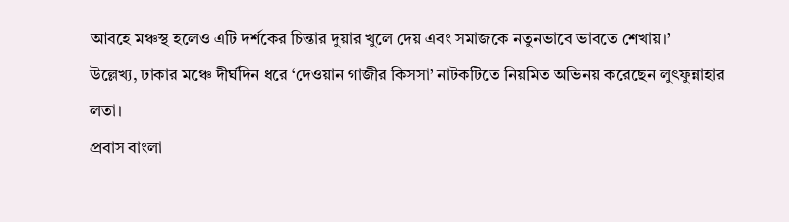আবহে মঞ্চস্থ হলেও এটি দর্শকের চিন্তার দুয়ার খুলে দেয় এবং সমাজকে নতুনভাবে ভাবতে শেখায়।’
উল্লেখ্য, ঢাকার মঞ্চে দীর্ঘদিন ধরে ‘দেওয়ান গাজীর কিসসা’ নাটকটিতে নিয়মিত অভিনয় করেছেন লুৎফুন্নাহার লতা।
প্রবাস বাংলা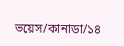ভয়েস/কানাডা/১৪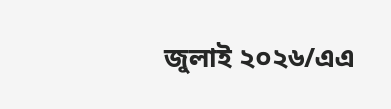জুলাই ২০২৬/এএ